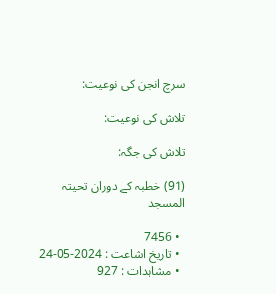سرچ انجن کی نوعیت:

تلاش کی نوعیت:

تلاش کی جگہ:

(91) خطبہ کے دوران تحیتہ المسجد

  • 7456
  • تاریخ اشاعت : 2024-05-24
  • مشاہدات : 927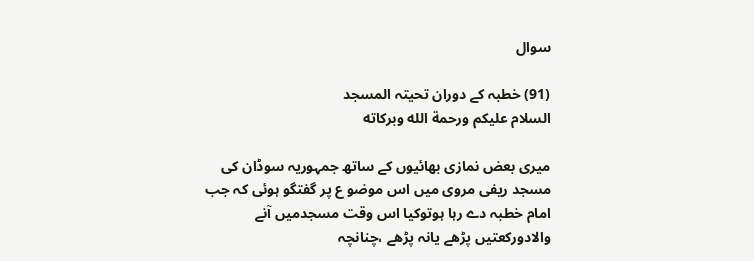سوال

(91) خطبہ کے دوران تحیتہ المسجد
السلام عليكم ورحمة الله وبركاته

میری بعض نمازی بھائیوں کے ساتھ جمہوریہ سوڈان کی مسجد ریفی مروی میں اس موضو ع پر گفتگو ہوئی کہ جب امام خطبہ دے رہا ہوتوکیا اس وقت مسجدمیں آنے والادورکعتیں پڑھے یانہ پڑھے ،چنانچہ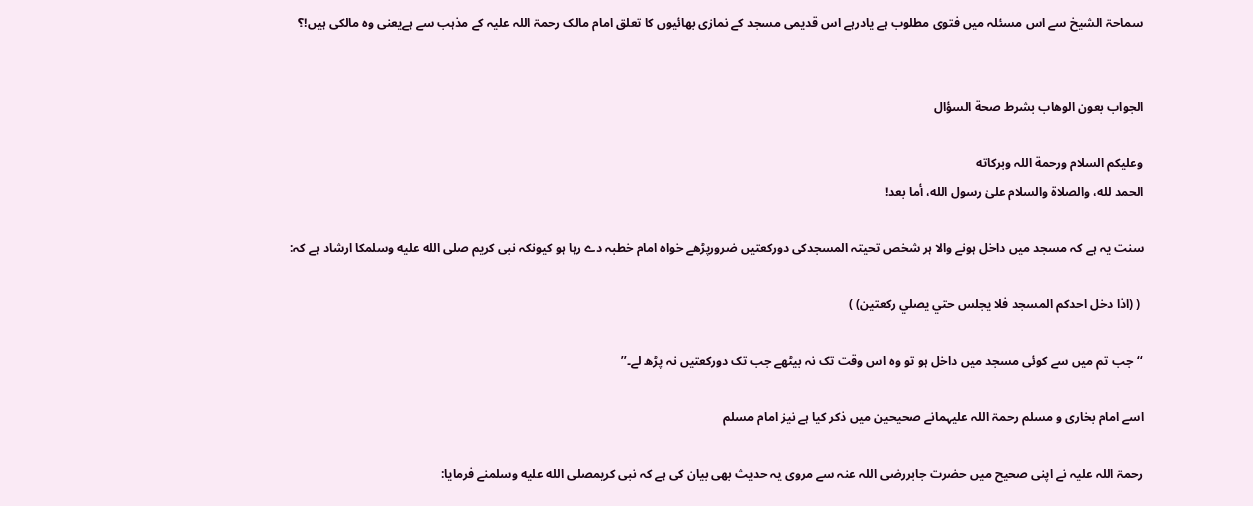سماحۃ الشیخ سے اس مسئلہ میں فتوی مطلوب ہے یادرہے اس قدیمی مسجد کے نمازی بھائیوں کا تعلق امام مالک رحمۃ اللہ علیہ کے مذہب سے ہےیعنی وہ مالکی ہیں!؟


الجواب بعون الوهاب بشرط صحة السؤال

وعلیکم السلام ورحمة اللہ وبرکاته
الحمد لله، والصلاة والسلام علىٰ رسول الله، أما بعد!

سنت یہ ہے کہ مسجد میں داخل ہونے والا ہر شخص تحیتہ المسجدکی دورکعتیں ضرورپڑھے خواہ امام خطبہ دے رہا ہو کیونکہ نبی کریم صلى الله عليه وسلمکا ارشاد ہے کہ:

 ( (اذا دخل احدكم المسجد فلا يجلس حتي يصلي ركعتين) )

‘‘جب تم میں سے کوئی مسجد میں داخل ہو تو وہ اس وقت تک نہ بیٹھے جب تک دورکعتیں نہ پڑھ لے۔’’

اسے امام بخاری و مسلم رحمۃ اللہ علیہمانے صحیحین میں ذکر کیا ہے نیز امام مسلم

رحمۃ اللہ علیہ نے اپنی صحیح میں حضرت جابررضی اللہ عنہ سے مروی یہ حدیث بھی بیان کی ہے کہ نبی کریمصلى الله عليه وسلمنے فرمایا: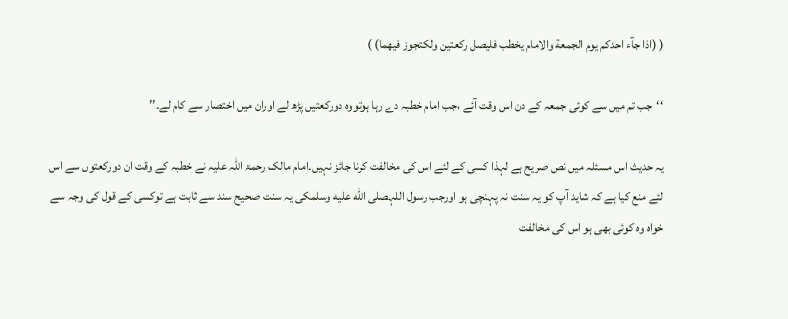( (اذا جآء احدكم يوم الجمعة والامام يخطب فليصل ركعتين ولكتجوز فيهما) )

‘‘جب تم میں سے کوئی جمعہ کے دن اس وقت آئے ،جب امام خطبہ دے رہا ہوتووہ دورکعتیں پڑھ لے اوران میں اختصار سے کام لے۔’’

یہ حدیث اس مسئلہ میں نص صریح ہے لہذا کسی کے لئے اس کی مخالفت کرنا جائز نہیں۔امام مالک رحمۃ اللہ علیہ نے خطبہ کے وقت ان دورکعتوں سے اس لئے منع کیا ہے کہ شاید آپ کو یہ سنت نہ پہنچی ہو اورجب رسول اللہصلى الله عليه وسلمکی یہ سنت صحیح سند سے ثابت ہے توکسی کے قول کی وجہ سے خواہ وہ کوئی بھی ہو اس کی مخالفت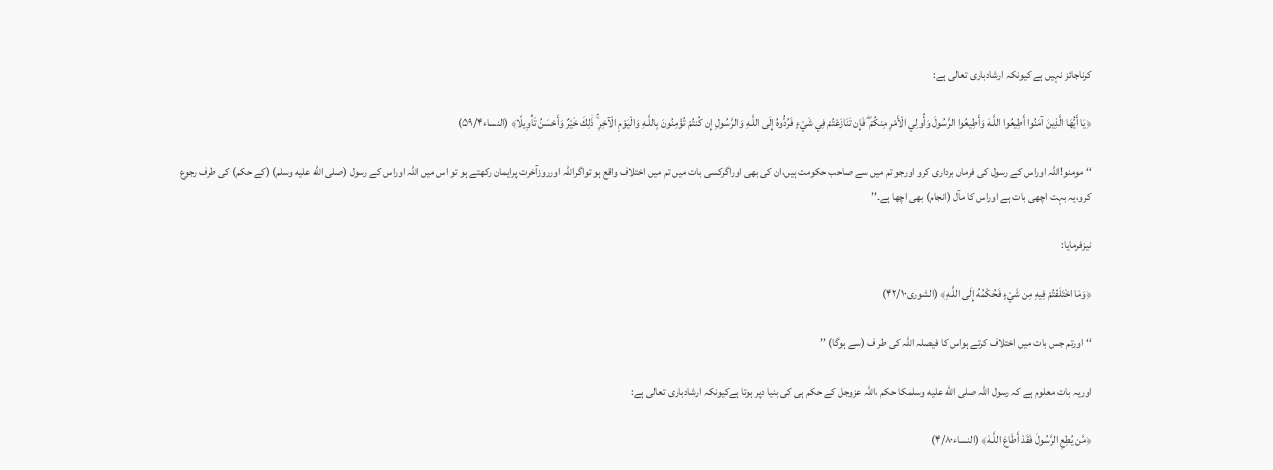کرناجائز نہیں ہے کیونکہ ارشادباری تعالی ہے:

﴿يَا أَيُّهَا الَّذِينَ آمَنُوا أَطِيعُوا اللَّـهَ وَأَطِيعُوا الرَّ‌سُولَ وَأُولِي الْأَمْرِ‌ مِنكُمْ ۖ فَإِن تَنَازَعْتُمْ فِي شَيْءٍ فَرُ‌دُّوهُ إِلَى اللَّـهِ وَالرَّ‌سُولِ إِن كُنتُمْ تُؤْمِنُونَ بِاللَّـهِ وَالْيَوْمِ الْآخِرِ‌ ۚ ذَٰلِكَ خَيْرٌ‌ وَأَحْسَنُ تَأْوِيلًا﴾ (النساء۵۹/۴)

‘‘مومنو!اللہ اوراس کے رسول کی فرماں برداری کرو اورجو تم میں سے صاحب حکومت ہیں،ان کی بھی اوراگرکسی بات میں تم میں اختلاف واقع ہو تواگراللہ اورروزآخرت پرایمان رکھتے ہو تو اس میں اللہ اوراس کے رسول (صلى الله عليه وسلم) (کے حکم) کی طرف رجوع کرو،یہ بہت اچھی بات ہے اوراس کا مآل (انجام) بھی اچھا ہے۔’’

نیزفرمایا:

﴿وَمَا اخْتَلَفْتُمْ فِيهِ مِن شَيْءٍ فَحُكْمُهُ إِلَى اللَّـهِ﴾ (الشوری۴۲/۱۰)

‘‘اورتم جس بات میں اختلاف کرتے ہواس کا فیصلہ اللہ کی طر ف (سے ہوگا) ’’

اوریہ بات معلوم ہے کہ رسول اللہ صلى الله عليه وسلمکا حکم ،اللہ عزوجل کے حکم ہی کی بنیا دپر ہوتا ہےکیونکہ ارشادباری تعالی ہے:

﴿مَّن يُطِعِ الرَّ‌سُولَ فَقَدْ أَطَاعَ اللَّـهَ﴾ (النساء۴/۸۰)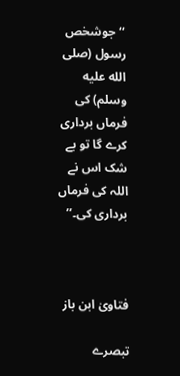‘‘جوشخص رسول (صلى الله عليه وسلم) کی فرماں برداری کرے گا تو بے شک اس نے اللہ کی فرماں برداری کی۔’’



فتاویٰ ابن باز

تبصرے